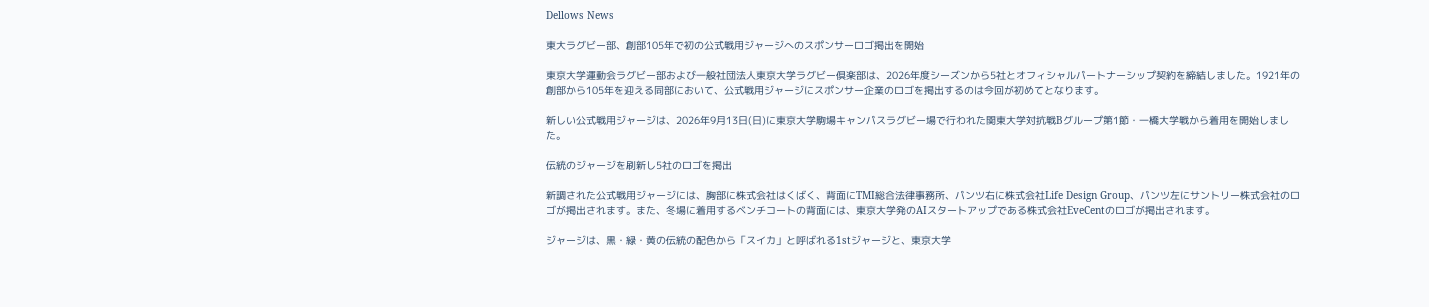Dellows News

東大ラグビー部、創部105年で初の公式戦用ジャージへのスポンサーロゴ掲出を開始

東京大学運動会ラグビー部および一般社団法人東京大学ラグビー倶楽部は、2026年度シーズンから5社とオフィシャルパートナーシップ契約を締結しました。1921年の創部から105年を迎える同部において、公式戦用ジャージにスポンサー企業のロゴを掲出するのは今回が初めてとなります。

新しい公式戦用ジャージは、2026年9月13日(日)に東京大学駒場キャンパスラグビー場で行われた関東大学対抗戦Bグループ第1節・一橋大学戦から着用を開始しました。

伝統のジャージを刷新し5社のロゴを掲出

新調された公式戦用ジャージには、胸部に株式会社はくばく、背面にTMI総合法律事務所、パンツ右に株式会社Life Design Group、パンツ左にサントリー株式会社のロゴが掲出されます。また、冬場に着用するベンチコートの背面には、東京大学発のAIスタートアップである株式会社EveCentのロゴが掲出されます。

ジャージは、黒・緑・黄の伝統の配色から「スイカ」と呼ばれる1stジャージと、東京大学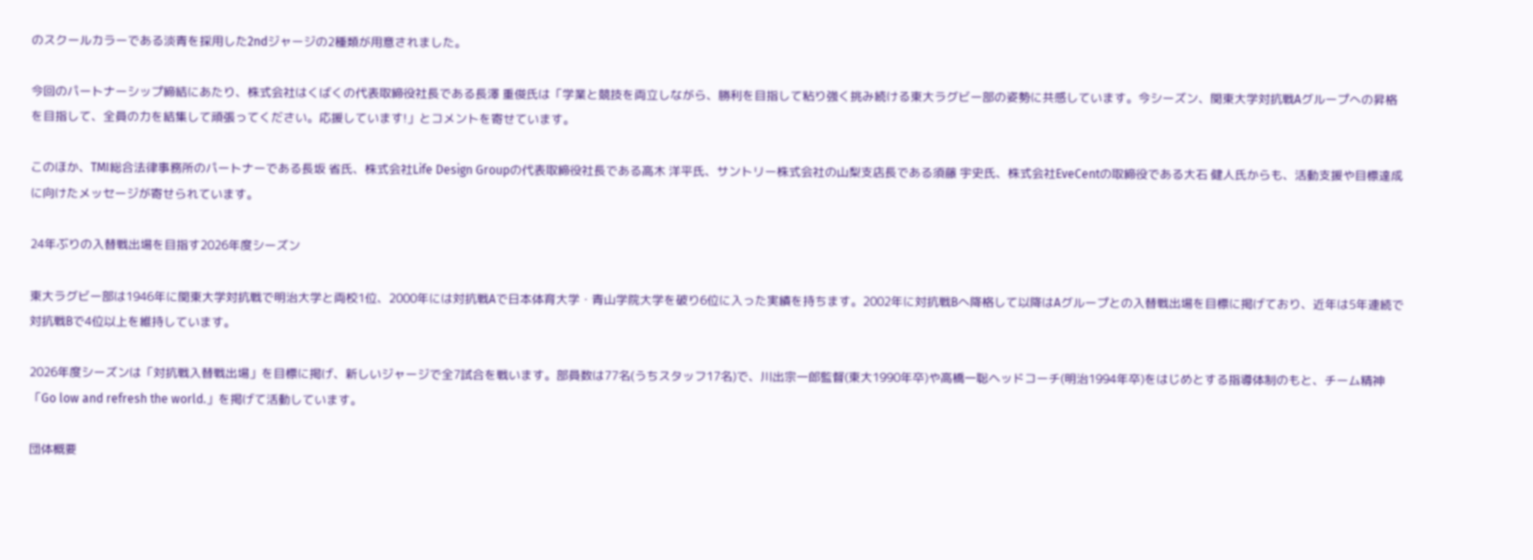のスクールカラーである淡青を採用した2ndジャージの2種類が用意されました。

今回のパートナーシップ締結にあたり、株式会社はくばくの代表取締役社長である長澤 重俊氏は「学業と競技を両立しながら、勝利を目指して粘り強く挑み続ける東大ラグビー部の姿勢に共感しています。今シーズン、関東大学対抗戦Aグループへの昇格を目指して、全員の力を結集して頑張ってください。応援しています!」とコメントを寄せています。

このほか、TMI総合法律事務所のパートナーである長坂 省氏、株式会社Life Design Groupの代表取締役社長である高木 洋平氏、サントリー株式会社の山梨支店長である須藤 宇史氏、株式会社EveCentの取締役である大石 健人氏からも、活動支援や目標達成に向けたメッセージが寄せられています。

24年ぶりの入替戦出場を目指す2026年度シーズン

東大ラグビー部は1946年に関東大学対抗戦で明治大学と両校1位、2000年には対抗戦Aで日本体育大学・青山学院大学を破り6位に入った実績を持ちます。2002年に対抗戦Bへ降格して以降はAグループとの入替戦出場を目標に掲げており、近年は5年連続で対抗戦Bで4位以上を維持しています。

2026年度シーズンは「対抗戦入替戦出場」を目標に掲げ、新しいジャージで全7試合を戦います。部員数は77名(うちスタッフ17名)で、川出宗一郎監督(東大1990年卒)や高橋一聡ヘッドコーチ(明治1994年卒)をはじめとする指導体制のもと、チーム精神「Go low and refresh the world.」を掲げて活動しています。

団体概要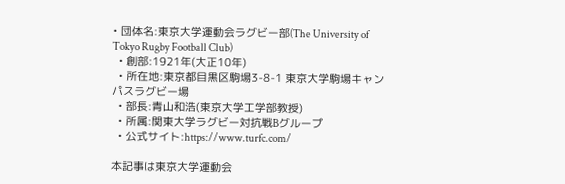• 団体名:東京大学運動会ラグビー部(The University of Tokyo Rugby Football Club)
  • 創部:1921年(大正10年)
  • 所在地:東京都目黒区駒場3-8-1 東京大学駒場キャンパスラグビー場
  • 部長:青山和浩(東京大学工学部教授)
  • 所属:関東大学ラグビー対抗戦Bグループ
  • 公式サイト:https://www.turfc.com/

本記事は東京大学運動会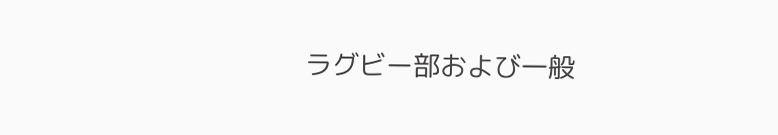ラグビー部および一般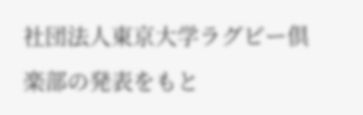社団法人東京大学ラグビー倶楽部の発表をもと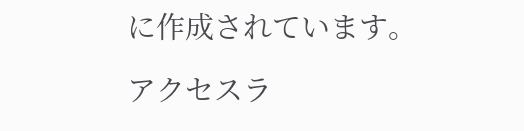に作成されています。

アクセスラ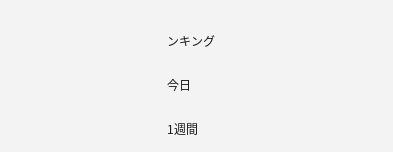ンキング

今日

1週間